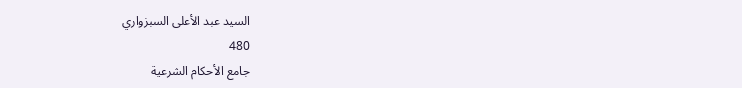السيد عبد الأعلى السبزواري
480
جامع الأحكام الشرعية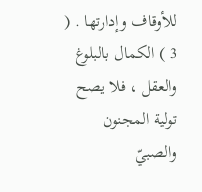للأوقاف وإدارتها . ( 3 ) الكمال بالبلوغ والعقل ، فلا يصح تولية المجنون والصبيّ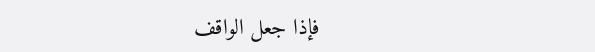فإذا جعل الواقف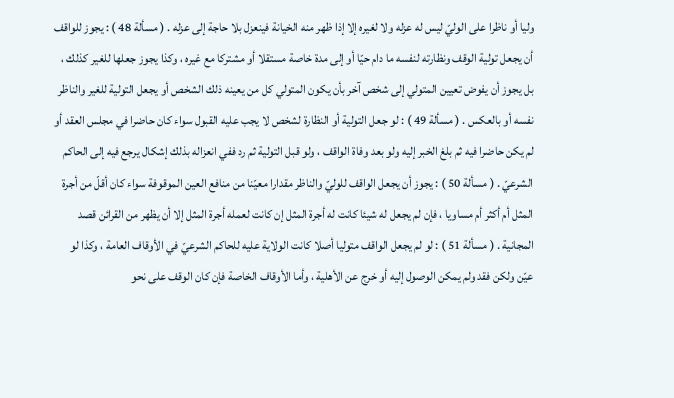وليا أو ناظرا على الوليّ ليس له عزله ولا لغيره إلا إذا ظهر منه الخيانة فينعزل بلا حاجة إلى عزله . ( مسألة 48 ) : يجوز للواقف أن يجعل تولية الوقف ونظارته لنفسه ما دام حيّا أو إلى مدة خاصة مستقلا أو مشتركا مع غيره ، وكذا يجوز جعلها للغير كذلك ، بل يجوز أن يفوض تعيين المتولي إلى شخص آخر بأن يكون المتولي كل من يعينه ذلك الشخص أو يجعل التولية للغير والناظر نفسه أو بالعكس . ( مسألة 49 ) : لو جعل التولية أو النظارة لشخص لا يجب عليه القبول سواء كان حاضرا في مجلس العقد أو لم يكن حاضرا فيه ثم بلغ الخبر إليه ولو بعد وفاة الواقف ، ولو قبل التولية ثم رد ففي انعزاله بذلك إشكال يرجع فيه إلى الحاكم الشرعيّ . ( مسألة 50 ) : يجوز أن يجعل الواقف للوليّ والناظر مقدارا معيّنا من منافع العين الموقوفة سواء كان أقلّ من أجرة المثل أم أكثر أم مساويا ، فإن لم يجعل له شيئا كانت له أجرة المثل إن كانت لعمله أجرة المثل إلا أن يظهر من القرائن قصد المجانية . ( مسألة 51 ) : لو لم يجعل الواقف متوليا أصلا كانت الولاية عليه للحاكم الشرعيّ في الأوقاف العامة ، وكذا لو عيّن ولكن فقد ولم يمكن الوصول إليه أو خرج عن الأهلية ، وأما الأوقاف الخاصة فإن كان الوقف على نحو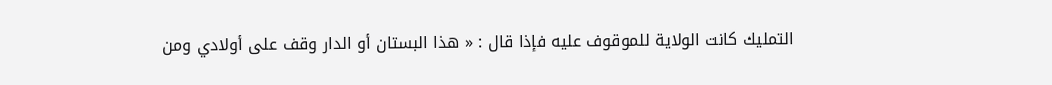التمليك كانت الولاية للموقوف عليه فإذا قال : « هذا البستان أو الدار وقف على أولادي ومن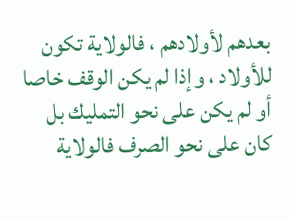بعدهم لأولادهم ، فالولاية تكون للأولاد ، وإذا لم يكن الوقف خاصا أو لم يكن على نحو التمليك بل كان على نحو الصرف فالولاية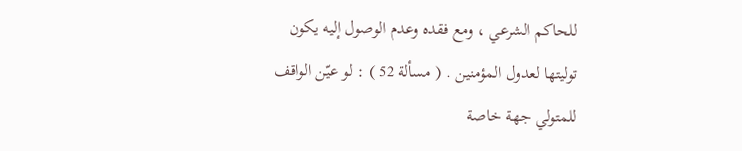للحاكم الشرعي ، ومع فقده وعدم الوصول إليه يكون توليتها لعدول المؤمنين . ( مسألة 52 ) : لو عيّن الواقف للمتولي جهة خاصة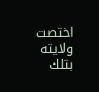اختصت ولايته بتلك